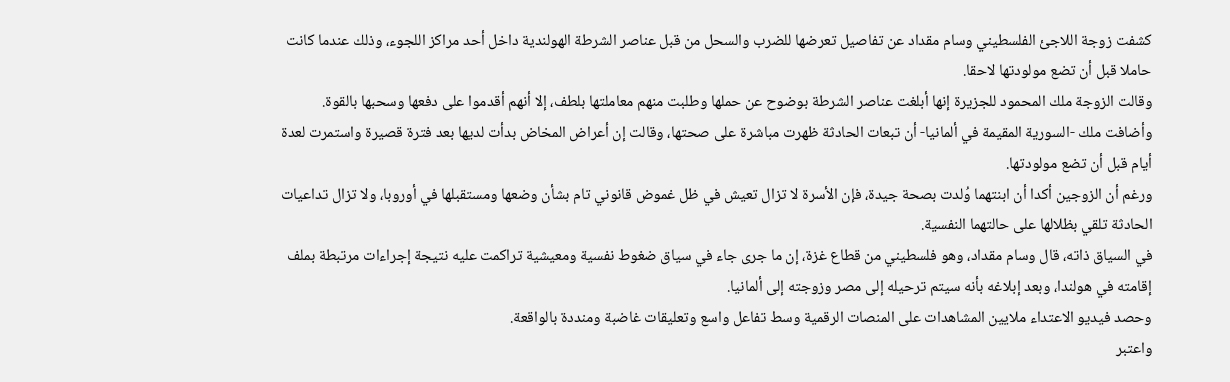كشفت زوجة اللاجئ الفلسطيني وسام مقداد عن تفاصيل تعرضها للضرب والسحل من قبل عناصر الشرطة الهولندية داخل أحد مراكز اللجوء، وذلك عندما كانت حاملا قبل أن تضع مولودتها لاحقا.
وقالت الزوجة ملك المحمود للجزيرة إنها أبلغت عناصر الشرطة بوضوح عن حملها وطلبت منهم معاملتها بلطف، إلا أنهم أقدموا على دفعها وسحبها بالقوة.
وأضافت ملك -السورية المقيمة في ألمانيا- أن تبعات الحادثة ظهرت مباشرة على صحتها، وقالت إن أعراض المخاض بدأت لديها بعد فترة قصيرة واستمرت لعدة أيام قبل أن تضع مولودتها.
ورغم أن الزوجين أكدا أن ابنتهما وُلدت بصحة جيدة، فإن الأسرة لا تزال تعيش في ظل غموض قانوني تام بشأن وضعها ومستقبلها في أوروبا، ولا تزال تداعيات الحادثة تلقي بظلالها على حالتهما النفسية.
في السياق ذاته، قال وسام مقداد، وهو فلسطيني من قطاع غزة، إن ما جرى جاء في سياق ضغوط نفسية ومعيشية تراكمت عليه نتيجة إجراءات مرتبطة بملف إقامته في هولندا، وبعد إبلاغه بأنه سيتم ترحيله إلى مصر وزوجته إلى ألمانيا.
وحصد فيديو الاعتداء ملايين المشاهدات على المنصات الرقمية وسط تفاعل واسع وتعليقات غاضبة ومنددة بالواقعة.
واعتبر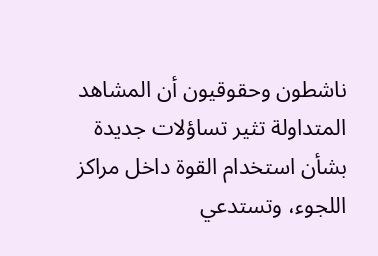ناشطون وحقوقيون أن المشاهد المتداولة تثير تساؤلات جديدة بشأن استخدام القوة داخل مراكز اللجوء، وتستدعي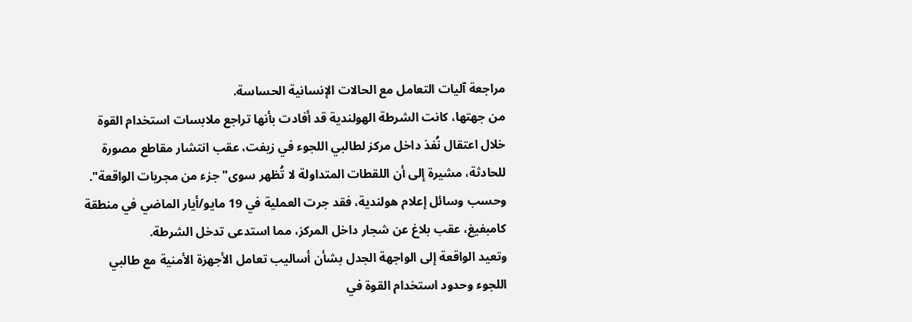مراجعة آليات التعامل مع الحالات الإنسانية الحساسة.
من جهتها، كانت الشرطة الهولندية قد أفادت بأنها تراجع ملابسات استخدام القوة خلال اعتقال نُفذ داخل مركز لطالبي اللجوء في زيفت، عقب انتشار مقاطع مصورة للحادثة، مشيرة إلى أن اللقطات المتداولة لا تُظهر سوى" جزء من مجريات الواقعة".
وحسب وسائل إعلام هولندية، فقد جرت العملية في 19 مايو/أيار الماضي في منطقة كامبفيغ، عقب بلاغ عن شجار داخل المركز، مما استدعى تدخل الشرطة.
وتعيد الواقعة إلى الواجهة الجدل بشأن أساليب تعامل الأجهزة الأمنية مع طالبي اللجوء وحدود استخدام القوة في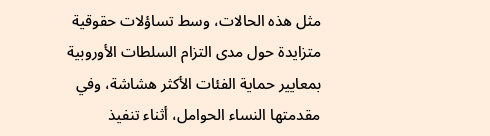مثل هذه الحالات، وسط تساؤلات حقوقية متزايدة حول مدى التزام السلطات الأوروبية بمعايير حماية الفئات الأكثر هشاشة، وفي مقدمتها النساء الحوامل، أثناء تنفيذ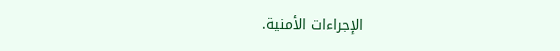الإجراءات الأمنية.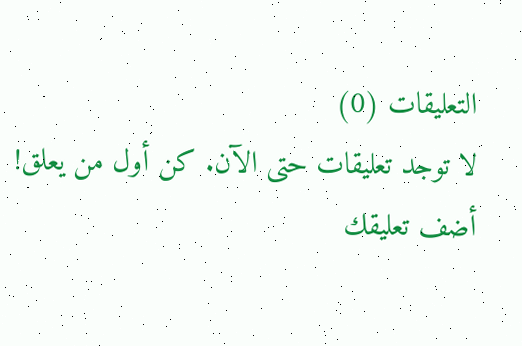التعليقات (0)
لا توجد تعليقات حتى الآن. كن أول من يعلق!
أضف تعليقك